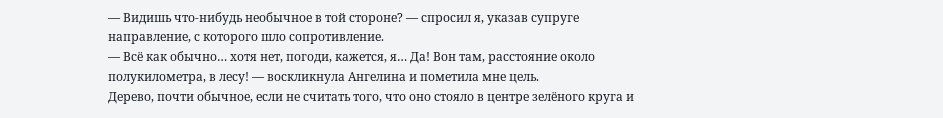— Видишь что-нибудь необычное в той стороне? — спросил я, указав супруге направление, с которого шло сопротивление.
— Всё как обычно… хотя нет, погоди, кажется, я… Да! Вон там, расстояние около полукилометра, в лесу! — воскликнула Ангелина и пометила мне цель.
Дерево, почти обычное, если не считать того, что оно стояло в центре зелёного круга и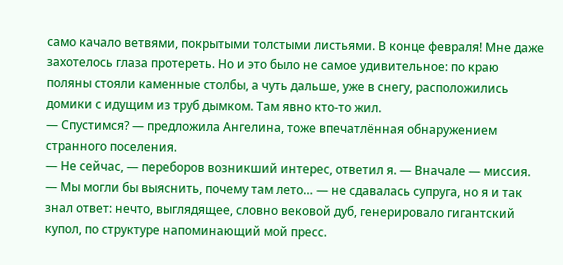само качало ветвями, покрытыми толстыми листьями. В конце февраля! Мне даже захотелось глаза протереть. Но и это было не самое удивительное: по краю поляны стояли каменные столбы, а чуть дальше, уже в снегу, расположились домики с идущим из труб дымком. Там явно кто-то жил.
— Спустимся? — предложила Ангелина, тоже впечатлённая обнаружением странного поселения.
— Не сейчас, — переборов возникший интерес, ответил я. — Вначале — миссия.
— Мы могли бы выяснить, почему там лето… — не сдавалась супруга, но я и так знал ответ: нечто, выглядящее, словно вековой дуб, генерировало гигантский купол, по структуре напоминающий мой пресс.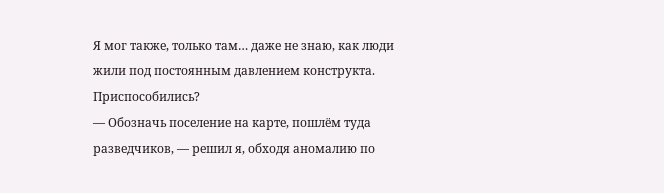Я мог также, только там… даже не знаю, как люди жили под постоянным давлением конструкта. Приспособились?
— Обозначь поселение на карте, пошлём туда разведчиков, — решил я, обходя аномалию по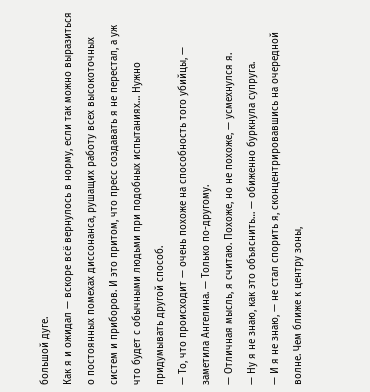большой дуге.
Как я и ожидал — вскоре всё вернулось в норму, если так можно выразиться о постоянных помехах диссонанса, рушащих работу всех высокоточных систем и приборов. И это притом, что пресс создавать я не перестал, а уж что будет с обычными людьми при подобных испытаниях… Нужно придумывать другой способ.
— То, что происходит — очень похоже на способность того убийцы, — заметила Ангелина. — Только по-другому.
— Отличная мысль, я считаю. Похоже, но не похоже, — усмехнулся я.
— Ну я не знаю, как это объяснить… — обиженно буркнула супруга.
— И я не знаю, — не стал спорить я, сконцентрировавшись на очередной волне. Чем ближе к центру зоны,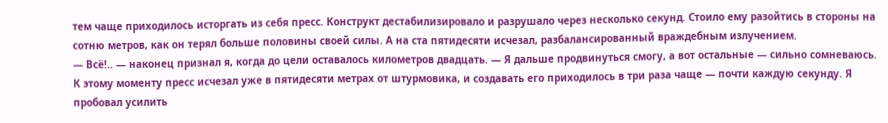тем чаще приходилось исторгать из себя пресс. Конструкт дестабилизировало и разрушало через несколько секунд. Стоило ему разойтись в стороны на сотню метров, как он терял больше половины своей силы. А на ста пятидесяти исчезал, разбалансированный враждебным излучением.
— Всё!.. — наконец признал я, когда до цели оставалось километров двадцать. — Я дальше продвинуться смогу, а вот остальные — сильно сомневаюсь.
К этому моменту пресс исчезал уже в пятидесяти метрах от штурмовика, и создавать его приходилось в три раза чаще — почти каждую секунду. Я пробовал усилить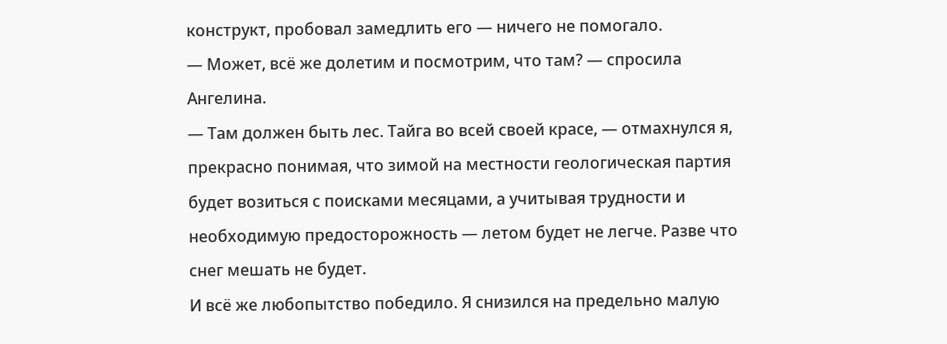конструкт, пробовал замедлить его — ничего не помогало.
— Может, всё же долетим и посмотрим, что там? — спросила Ангелина.
— Там должен быть лес. Тайга во всей своей красе, — отмахнулся я, прекрасно понимая, что зимой на местности геологическая партия будет возиться с поисками месяцами, а учитывая трудности и необходимую предосторожность — летом будет не легче. Разве что снег мешать не будет.
И всё же любопытство победило. Я снизился на предельно малую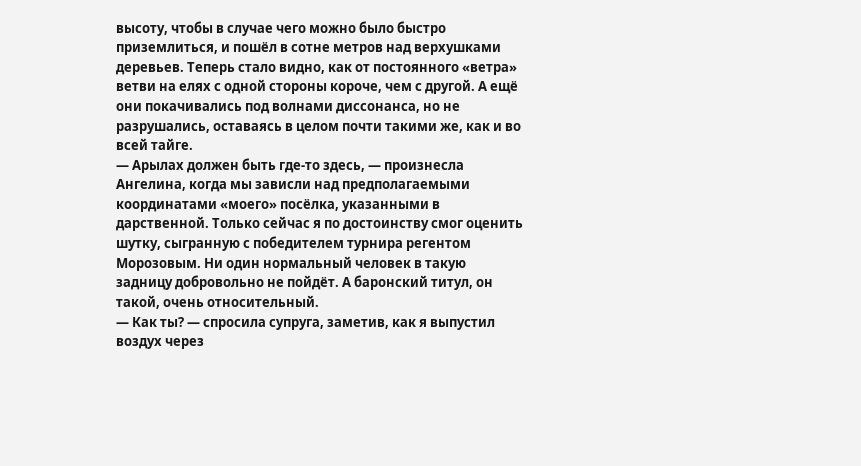высоту, чтобы в случае чего можно было быстро приземлиться, и пошёл в сотне метров над верхушками деревьев. Теперь стало видно, как от постоянного «ветра» ветви на елях с одной стороны короче, чем с другой. А ещё они покачивались под волнами диссонанса, но не разрушались, оставаясь в целом почти такими же, как и во всей тайге.
— Арылах должен быть где-то здесь, — произнесла Ангелина, когда мы зависли над предполагаемыми координатами «моего» посёлка, указанными в дарственной. Только сейчас я по достоинству смог оценить шутку, сыгранную с победителем турнира регентом Морозовым. Ни один нормальный человек в такую задницу добровольно не пойдёт. А баронский титул, он такой, очень относительный.
— Как ты? — спросила супруга, заметив, как я выпустил воздух через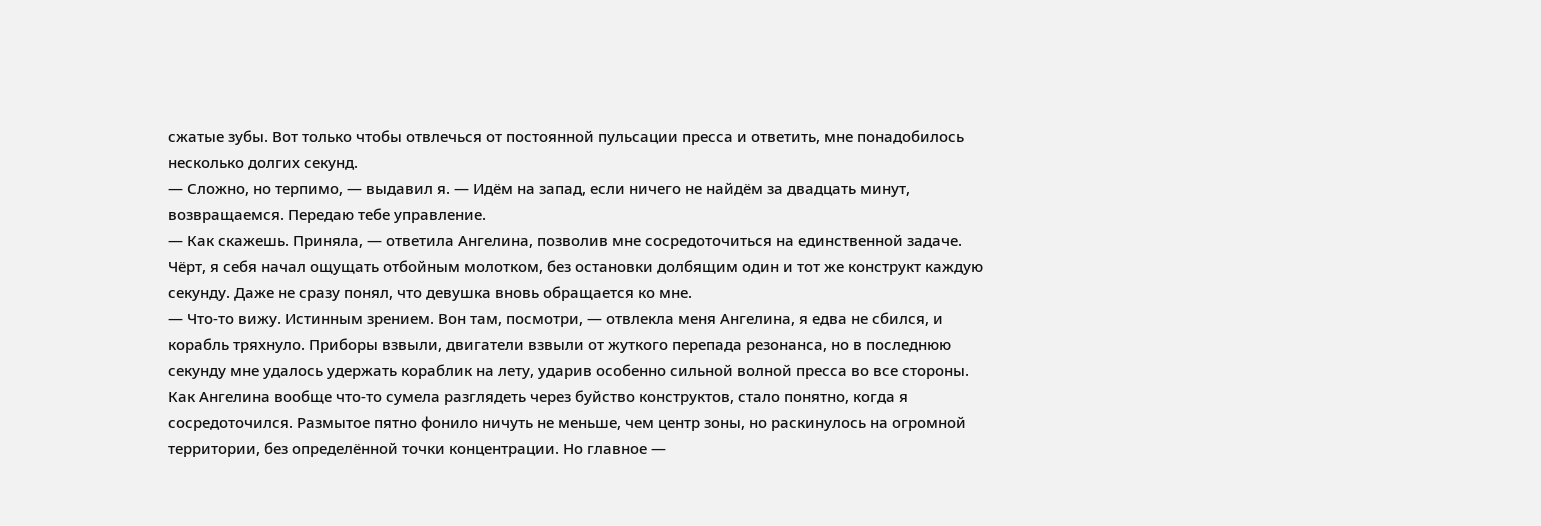сжатые зубы. Вот только чтобы отвлечься от постоянной пульсации пресса и ответить, мне понадобилось несколько долгих секунд.
— Сложно, но терпимо, — выдавил я. — Идём на запад, если ничего не найдём за двадцать минут, возвращаемся. Передаю тебе управление.
— Как скажешь. Приняла, — ответила Ангелина, позволив мне сосредоточиться на единственной задаче. Чёрт, я себя начал ощущать отбойным молотком, без остановки долбящим один и тот же конструкт каждую секунду. Даже не сразу понял, что девушка вновь обращается ко мне.
— Что-то вижу. Истинным зрением. Вон там, посмотри, — отвлекла меня Ангелина, я едва не сбился, и корабль тряхнуло. Приборы взвыли, двигатели взвыли от жуткого перепада резонанса, но в последнюю секунду мне удалось удержать кораблик на лету, ударив особенно сильной волной пресса во все стороны.
Как Ангелина вообще что-то сумела разглядеть через буйство конструктов, стало понятно, когда я сосредоточился. Размытое пятно фонило ничуть не меньше, чем центр зоны, но раскинулось на огромной территории, без определённой точки концентрации. Но главное —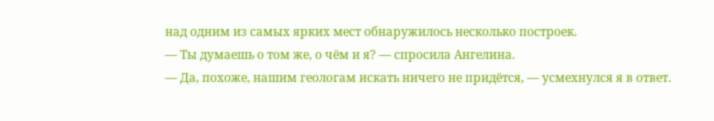над одним из самых ярких мест обнаружилось несколько построек.
— Ты думаешь о том же, о чём и я? — спросила Ангелина.
— Да, похоже, нашим геологам искать ничего не придётся, — усмехнулся я в ответ.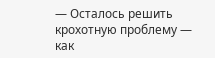— Осталось решить крохотную проблему — как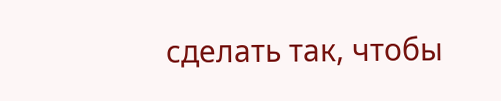сделать так, чтобы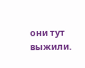они тут выжили.